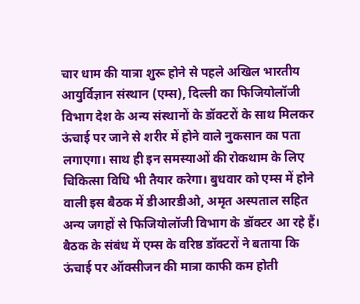चार धाम की यात्रा शुरू होने से पहले अखिल भारतीय आयुर्विज्ञान संस्थान (एम्स), दिल्ली का फिजियोलॉजी विभाग देश के अन्य संस्थानों के डॉक्टरों के साथ मिलकर ऊंचाई पर जाने से शरीर में होने वाले नुकसान का पता लगाएगा। साथ ही इन समस्याओं की रोकथाम के लिए चिकित्सा विधि भी तैयार करेगा। बुधवार को एम्स में होने वाली इस बैठक में डीआरडीओ, अमृत अस्पताल सहित अन्य जगहों से फिजियोलॉजी विभाग के डॉक्टर आ रहे हैं।
बैठक के संबंध में एम्स के वरिष्ठ डॉक्टरों ने बताया कि ऊंचाई पर ऑक्सीजन की मात्रा काफी कम होती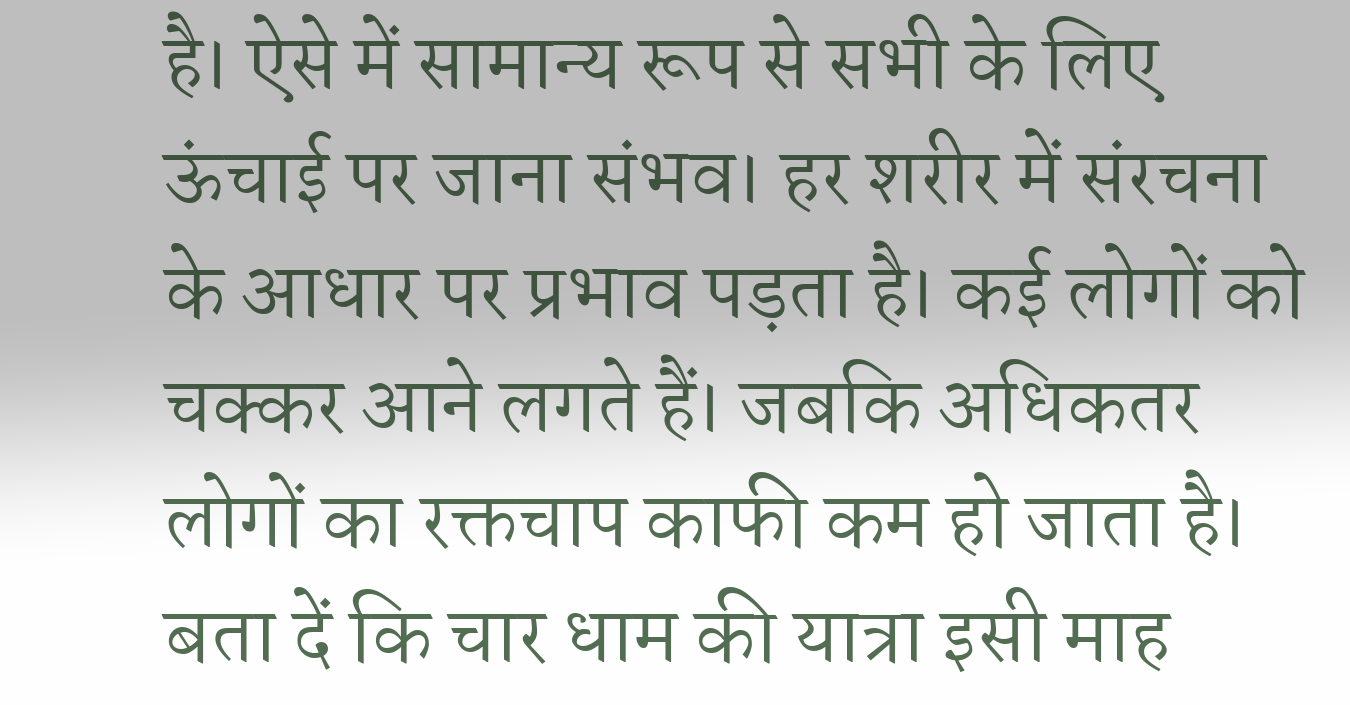है। ऐसे में सामान्य रूप से सभी के लिए ऊंचाई पर जाना संभव। हर शरीर में संरचना के आधार पर प्रभाव पड़ता है। कई लोगों को चक्कर आने लगते हैं। जबकि अधिकतर लोगों का रक्तचाप काफी कम हो जाता है। बता दें कि चार धाम की यात्रा इसी माह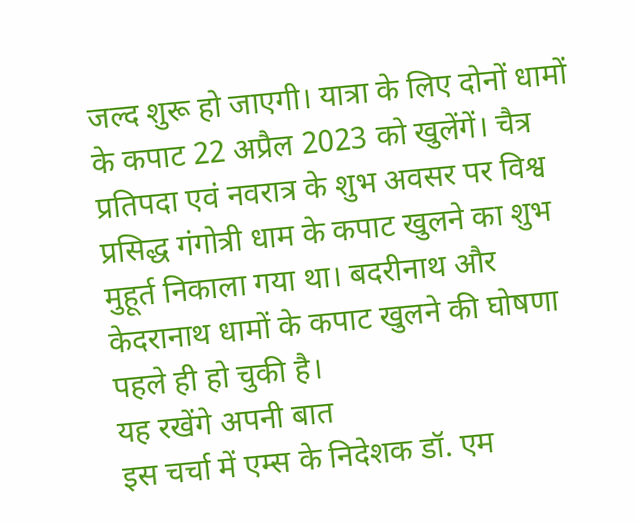जल्द शुरू हो जाएगी। यात्रा के लिए दोनों धामों के कपाट 22 अप्रैल 2023 को खुलेंगें। चैत्र प्रतिपदा एवं नवरात्र के शुभ अवसर पर विश्व प्रसिद्ध गंगोत्री धाम के कपाट खुलने का शुभ मुहूर्त निकाला गया था। बदरीनाथ और केदरानाथ धामों के कपाट खुलने की घोषणा पहले ही हो चुकी है।
यह रखेंगे अपनी बात
इस चर्चा में एम्स के निदेशक डॉ. एम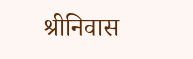श्रीनिवास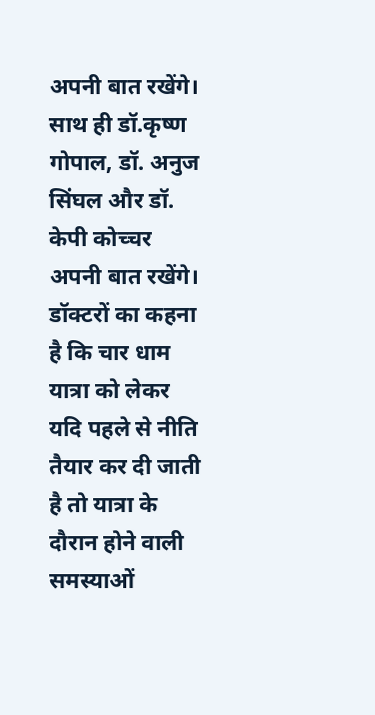अपनी बात रखेंगे। साथ ही डॉ.कृष्ण गोपाल, डॉ. अनुज सिंघल और डॉ. केपी कोच्चर अपनी बात रखेंगे। डॉक्टरों का कहना है कि चार धाम यात्रा को लेकर यदि पहले से नीति तैयार कर दी जाती है तो यात्रा के दौरान होने वाली समस्याओं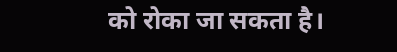को रोका जा सकता है।